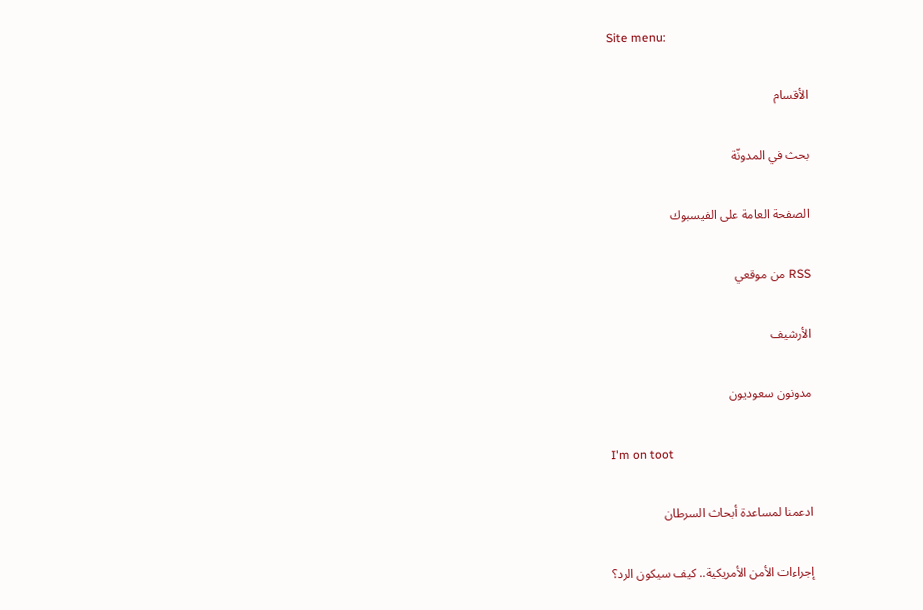Site menu:

الأقسام

بحث في المدونّة

الصفحة العامة على الفيسبوك

RSS من موقعي

الأرشيف

مدونون سعوديون

I'm on toot

ادعمنا لمساعدة أبحاث السرطان

إجراءات الأمن الأمريكية.. كيف سيكون الرد؟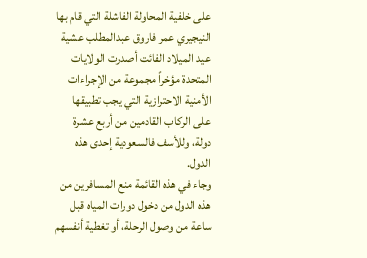على خلفية المحاولة الفاشلة التي قام بها النيجيري عمر فاروق عبدالمطلب عشية عيد الميلاد الفائت أصدرت الولايات المتحدة مؤخراً مجموعة من الإجراءات الأمنية الاحترازية التي يجب تطبيقها على الركاب القادمين من أربع عشرة دولة، وللأسف فالسعودية إحدى هذه الدول.
وجاء في هذه القائمة منع المسافرين من هذه الدول من دخول دورات المياه قبل ساعة من وصول الرحلة، أو تغطية أنفسهم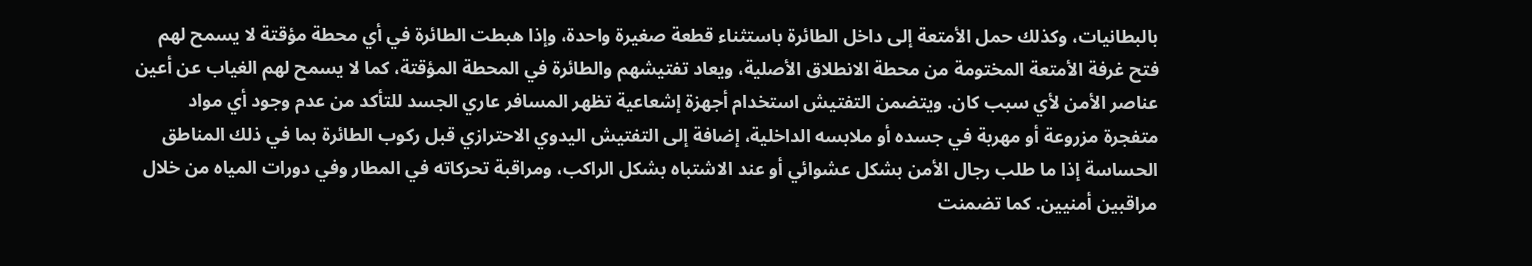بالبطانيات، وكذلك حمل الأمتعة إلى داخل الطائرة باستثناء قطعة صغيرة واحدة، وإذا هبطت الطائرة في أي محطة مؤقتة لا يسمح لهم فتح غرفة الأمتعة المختومة من محطة الانطلاق الأصلية، ويعاد تفتيشهم والطائرة في المحطة المؤقتة، كما لا يسمح لهم الغياب عن أعين عناصر الأمن لأي سبب كان. ويتضمن التفتيش استخدام أجهزة إشعاعية تظهر المسافر عاري الجسد للتأكد من عدم وجود أي مواد متفجرة مزروعة أو مهربة في جسده أو ملابسه الداخلية، إضافة إلى التفتيش اليدوي الاحترازي قبل ركوب الطائرة بما في ذلك المناطق الحساسة إذا ما طلب رجال الأمن بشكل عشوائي أو عند الاشتباه بشكل الراكب، ومراقبة تحركاته في المطار وفي دورات المياه من خلال مراقبين أمنيين. كما تضمنت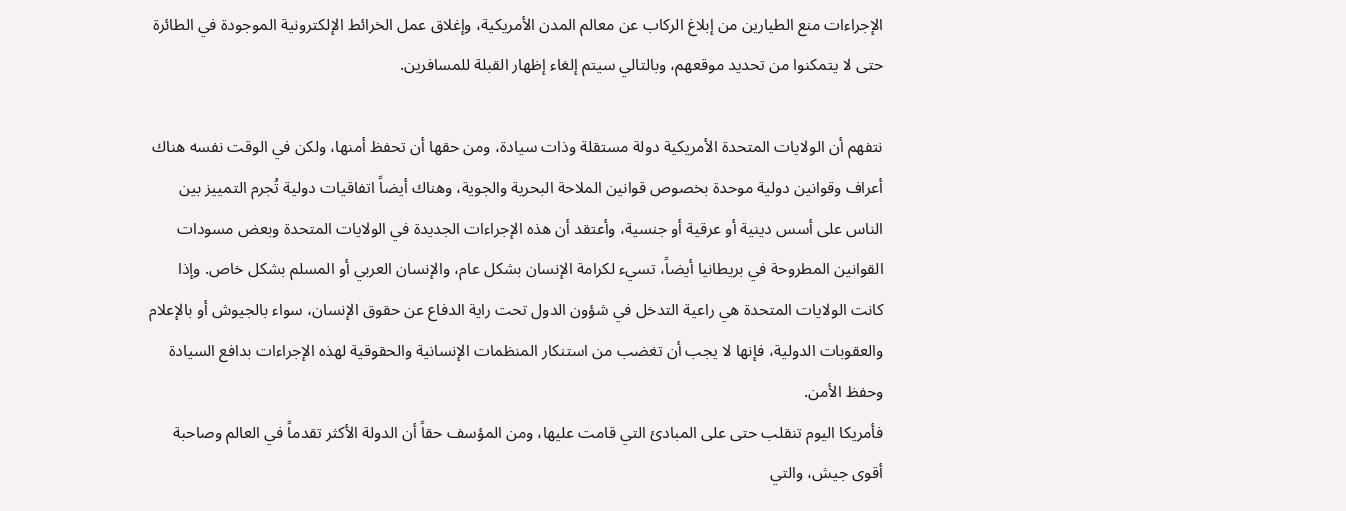الإجراءات منع الطيارين من إبلاغ الركاب عن معالم المدن الأمريكية، وإغلاق عمل الخرائط الإلكترونية الموجودة في الطائرة حتى لا يتمكنوا من تحديد موقعهم، وبالتالي سيتم إلغاء إظهار القبلة للمسافرين.

نتفهم أن الولايات المتحدة الأمريكية دولة مستقلة وذات سيادة، ومن حقها أن تحفظ أمنها، ولكن في الوقت نفسه هناك أعراف وقوانين دولية موحدة بخصوص قوانين الملاحة البحرية والجوية، وهناك أيضاً اتفاقيات دولية تُجرم التمييز بين الناس على أسس دينية أو عرقية أو جنسية، وأعتقد أن هذه الإجراءات الجديدة في الولايات المتحدة وبعض مسودات القوانين المطروحة في بريطانيا أيضاً، تسيء لكرامة الإنسان بشكل عام، والإنسان العربي أو المسلم بشكل خاص. وإذا كانت الولايات المتحدة هي راعية التدخل في شؤون الدول تحت راية الدفاع عن حقوق الإنسان، سواء بالجيوش أو بالإعلام والعقوبات الدولية، فإنها لا يجب أن تغضب من استنكار المنظمات الإنسانية والحقوقية لهذه الإجراءات بدافع السيادة وحفظ الأمن.
فأمريكا اليوم تنقلب حتى على المبادئ التي قامت عليها، ومن المؤسف حقاً أن الدولة الأكثر تقدماً في العالم وصاحبة أقوى جيش، والتي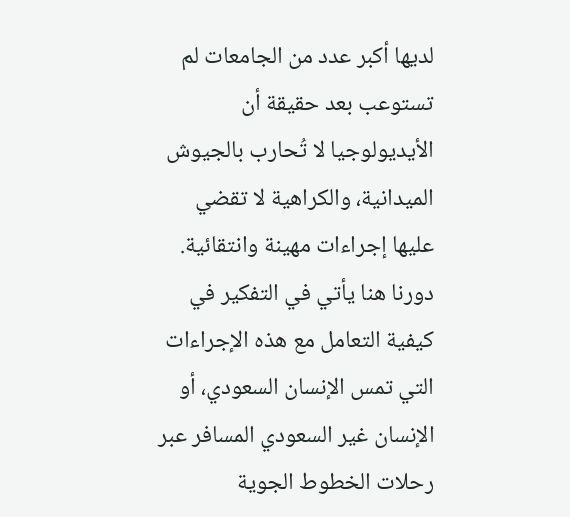لديها أكبر عدد من الجامعات لم تستوعب بعد حقيقة أن الأيديولوجيا لا تُحارب بالجيوش الميدانية، والكراهية لا تقضي عليها إجراءات مهينة وانتقائية.
دورنا هنا يأتي في التفكير في كيفية التعامل مع هذه الإجراءات التي تمس الإنسان السعودي، أو الإنسان غير السعودي المسافر عبر رحلات الخطوط الجوية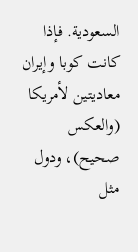السعودية. فإذا كانت كوبا وإيران معاديتين لأمريكا (والعكس صحيح)، ودول مثل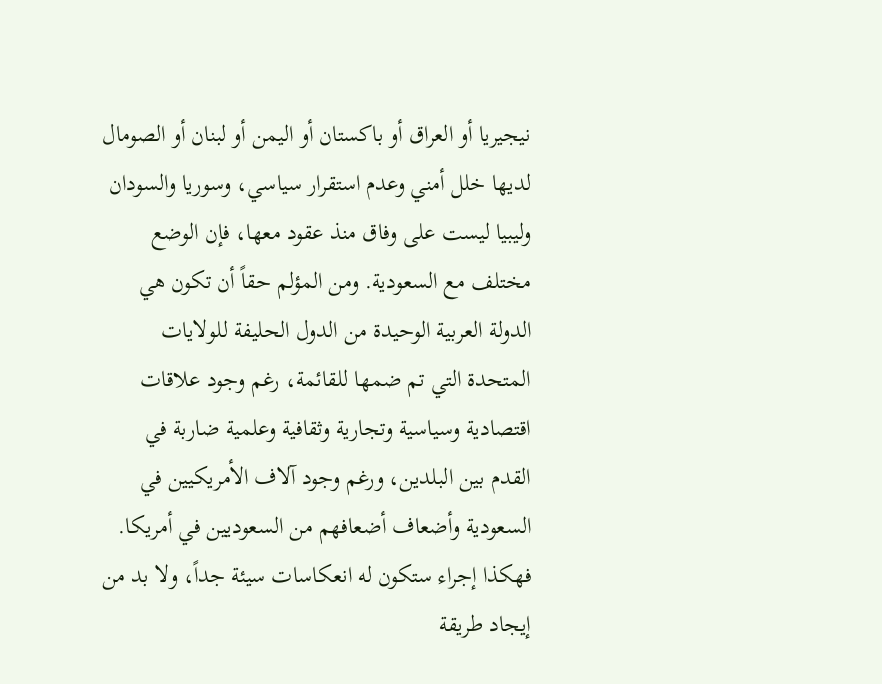نيجيريا أو العراق أو باكستان أو اليمن أو لبنان أو الصومال لديها خلل أمني وعدم استقرار سياسي، وسوريا والسودان وليبيا ليست على وفاق منذ عقود معها، فإن الوضع مختلف مع السعودية. ومن المؤلم حقاً أن تكون هي الدولة العربية الوحيدة من الدول الحليفة للولايات المتحدة التي تم ضمها للقائمة، رغم وجود علاقات اقتصادية وسياسية وتجارية وثقافية وعلمية ضاربة في القدم بين البلدين، ورغم وجود آلاف الأمريكيين في السعودية وأضعاف أضعافهم من السعوديين في أمريكا. فهكذا إجراء ستكون له انعكاسات سيئة جداً، ولا بد من إيجاد طريقة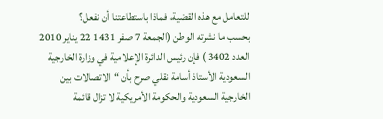للتعامل مع هذه القضية، فماذا باستطاعتنا أن نفعل؟
بحسب ما نشرته الوطن (الجمعة 7 صفر 1431 22 يناير 2010 العدد 3402 ) فإن رئيس الدائرة الإعلامية في وزارة الخارجية السعودية الأستاذ أسامة نقلي صرح بأن “الاتصالات بين الخارجية السعودية والحكومة الأمريكية لا تزال قائمة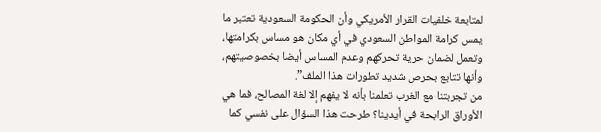لمتابعة خلفيات القرار الأمريكي وأن الحكومة السعودية تعتبر ما يمس كرامة المواطن السعودي في أي مكان هو مساس بكرامتها، وتعمل لضمان حرية تحركهم وعدم المساس أيضا بخصوصيتهم، وأنها تتابع بحرص شديد تطورات هذا الملف”.
من تجربتنا مع الغرب تعلمنا بأنه لا يفهم إلا لغة المصالح، فما هي الأوراق الرابحة في أيدينا؟ طرحت هذا السؤال على نفسي كما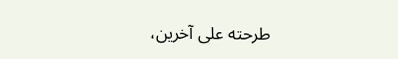طرحته على آخرين،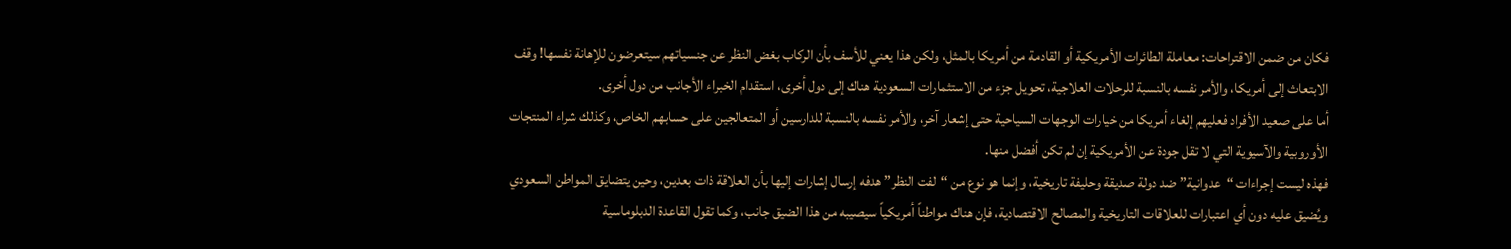فكان من ضمن الاقتراحات: معاملة الطائرات الأمريكية أو القادمة من أمريكا بالمثل، ولكن هذا يعني للأسف بأن الركاب بغض النظر عن جنسياتهم سيتعرضون للإهانة نفسها! وقف الابتعاث إلى أمريكا، والأمر نفسه بالنسبة للرحلات العلاجية، تحويل جزء من الاستثمارات السعودية هناك إلى دول أخرى، استقدام الخبراء الأجانب من دول أخرى.
أما على صعيد الأفراد فعليهم إلغاء أمريكا من خيارات الوجهات السياحية حتى إشعار آخر، والأمر نفسه بالنسبة للدارسين أو المتعالجين على حسابهم الخاص، وكذلك شراء المنتجات الأوروبية والآسيوية التي لا تقل جودة عن الأمريكية إن لم تكن أفضل منها.
فهذه ليست إجراءات “عدوانية” ضد دولة صديقة وحليفة تاريخية، وإنما هو نوع من “لفت النظر” هدفه إرسال إشارات إليها بأن العلاقة ذات بعدين، وحين يتضايق المواطن السعودي ويُضيق عليه دون أي اعتبارات للعلاقات التاريخية والمصالح الاقتصادية، فإن هناك مواطناً أمريكياً سيصيبه من هذا الضيق جانب، وكما تقول القاعدة الدبلوماسية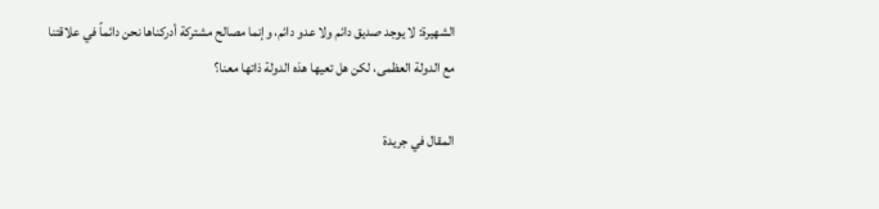الشهيرة: لا يوجد صديق دائم ولا عدو دائم، وإنما مصالح مشتركة أدركناها نحن دائماً في علاقتنا مع الدولة العظمى، لكن هل تعيها هذه الدولة ذاتها معنا؟

المقال في جريدة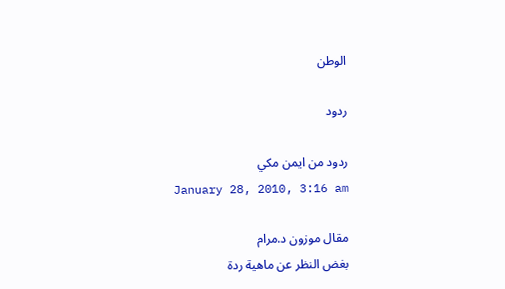الوطن

ردود

ردود من ايمن مكي
January 28, 2010, 3:16 am

مقال موزون د.مرام
بغض النظر عن ماهية ردة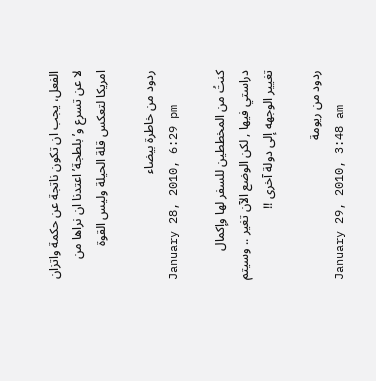الفعل، يجب ان تكون ناتجة عن حكمة واتزان لا عن تسرع و’بلطجة’ اعتدنا ان نراها من امريكا لتعكس قلة الحيلة وليس القوة

ردود من خاطرة بيضاء
January 28, 2010, 6:29 pm

كنتُ من المخططين للسفر لها وإكمال دراستي فيها , لكن الوضع الآن تغير .. وسيتم تغيير الوجهه إلى دولة آخرى !!

ردود من ريومة
January 29, 2010, 3:48 am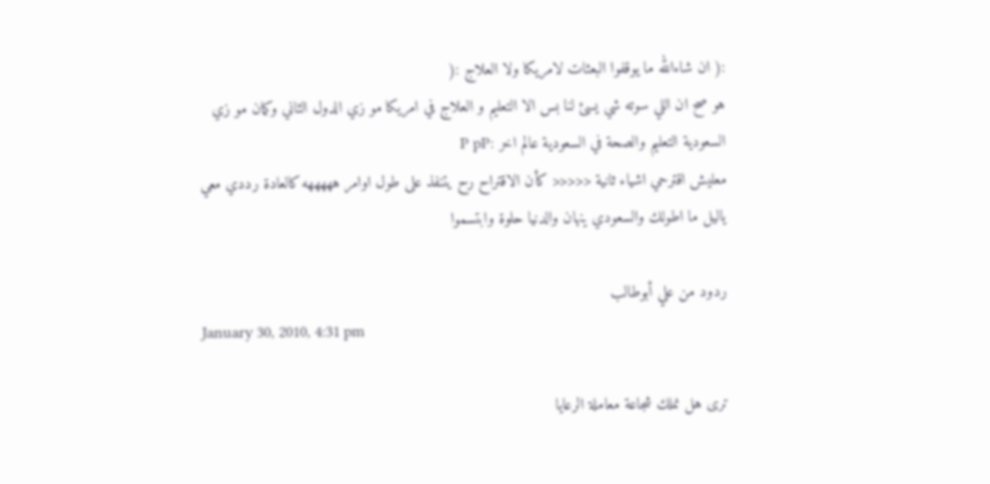:( ان شاءالله ما يوقفوا البعثات لامريكا ولا العلاج :(
هو صح ان اللي سوته شي يسئ لنا بس الا التعليم و العلاج في امريكا مو زي الدول الثاني وكمان مو زي السعودية التعليم والصحة في السعودية عالم اخر :P pP
معليش اقترحي اشياء ثانية <<<<< كأن الاقتراح رح يتنفذ على طول اوامر هههههه كالعادة رددي معي ياليل ما اطولك والسعودي ينهان والدنيا حلوة وابتسموا

ردود من علي أبوطالب
January 30, 2010, 4:31 pm

ترى هل نملك شجاعة معاملة الرعايا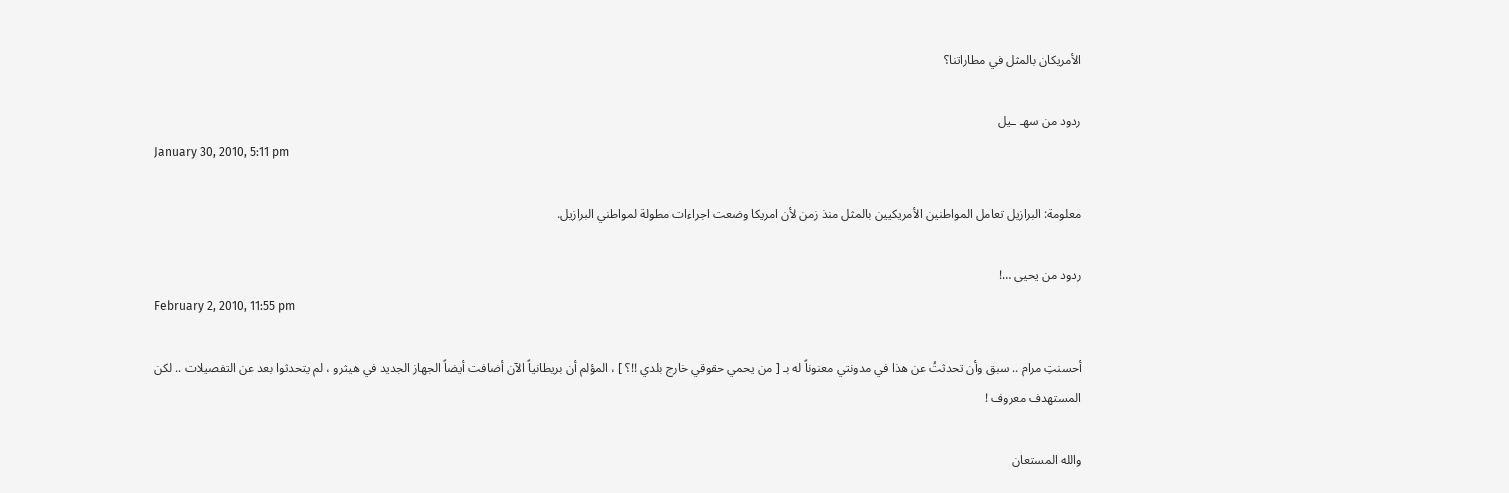الأمريكان بالمثل في مطاراتنا؟

ردود من سهـ ـيل
January 30, 2010, 5:11 pm

معلومة: البرازيل تعامل المواطنين الأمريكيين بالمثل منذ زمن لأن امريكا وضعت اجراءات مطولة لمواطني البرازيل.

ردود من يحيى …!
February 2, 2010, 11:55 pm

أحسنتِ مرام .. سبق وأن تحدثتُ عن هذا في مدونتي معنوناً له بـ [ من يحمي حقوقي خارج بلدي !!؟ ] ، المؤلم أن بريطانياً الآن أضافت أيضاً الجهاز الجديد في هيثرو ، لم يتحدثوا بعد عن التفصيلات .. لكن المستهدف معروف !

والله المستعان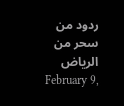ردود من سحر من الرياض
February 9,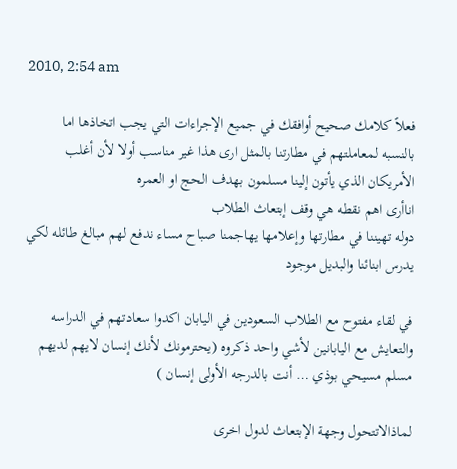2010, 2:54 am

فعلاً كلامك صحيح أوافقك في جميع الإجراءات التي يجب اتخاذها اما بالنسبه لمعاملتهم في مطارتنا بالمثل ارى هذا غير مناسب أولا لأن أغلب الأمريكان الذي يأتون إلينا مسلمون بهدف الحج او العمره
اناأرى اهم نقطه هي وقف إبتعاث الطلاب
دوله تهيننا في مطارتها وإعلامها يهاجمنا صباح مساء ندفع لهم مبالغ طائله لكي يدرس ابنائنا والبديل موجود

في لقاء مفتوح مع الطلاب السعودين في اليابان اكدوا سعادتهم في الدراسه والتعايش مع اليابانين لأشي واحد ذكروه (يحترمونك لأنك إنسان لايهم لديهم مسلم مسيحي بوذي … أنت بالدرجه الأولى إنسان )

لماذالاتتحول وجهة الإبتعاث لدول اخرى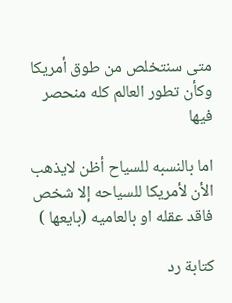متى سنتخلص من طوق أمريكا وكأن تطور العالم كله منحصر فيها

اما بالنسبه للسياح أظن لايذهب الأن لأمريكا للسياحه إلا شخص فاقد عقله او بالعاميه (بايعها )

كتابة رد